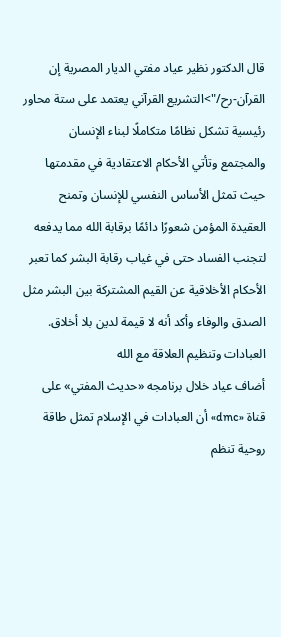قال الدكتور نظير عياد مفتي الديار المصرية إن القرآن-رح/">التشريع القرآني يعتمد على ستة محاور رئيسية تشكل نظامًا متكاملًا لبناء الإنسان والمجتمع وتأتي الأحكام الاعتقادية في مقدمتها حيث تمثل الأساس النفسي للإنسان وتمنح العقيدة المؤمن شعورًا دائمًا برقابة الله مما يدفعه لتجنب الفساد حتى في غياب رقابة البشر كما تعبر الأحكام الأخلاقية عن القيم المشتركة بين البشر مثل الصدق والوفاء وأكد أنه لا قيمة لدين بلا أخلاق.
العبادات وتنظيم العلاقة مع الله
أضاف عياد خلال برنامجه «حديث المفتي» على قناة «dmc» أن العبادات في الإسلام تمثل طاقة روحية تنظم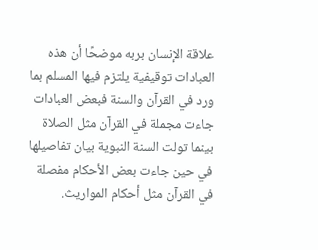علاقة الإنسان بربه موضحًا أن هذه العبادات توقيفية يلتزم فيها المسلم بما ورد في القرآن والسنة فبعض العبادات جاءت مجملة في القرآن مثل الصلاة بينما تولت السنة النبوية بيان تفاصيلها في حين جاءت بعض الأحكام مفصلة في القرآن مثل أحكام المواريث.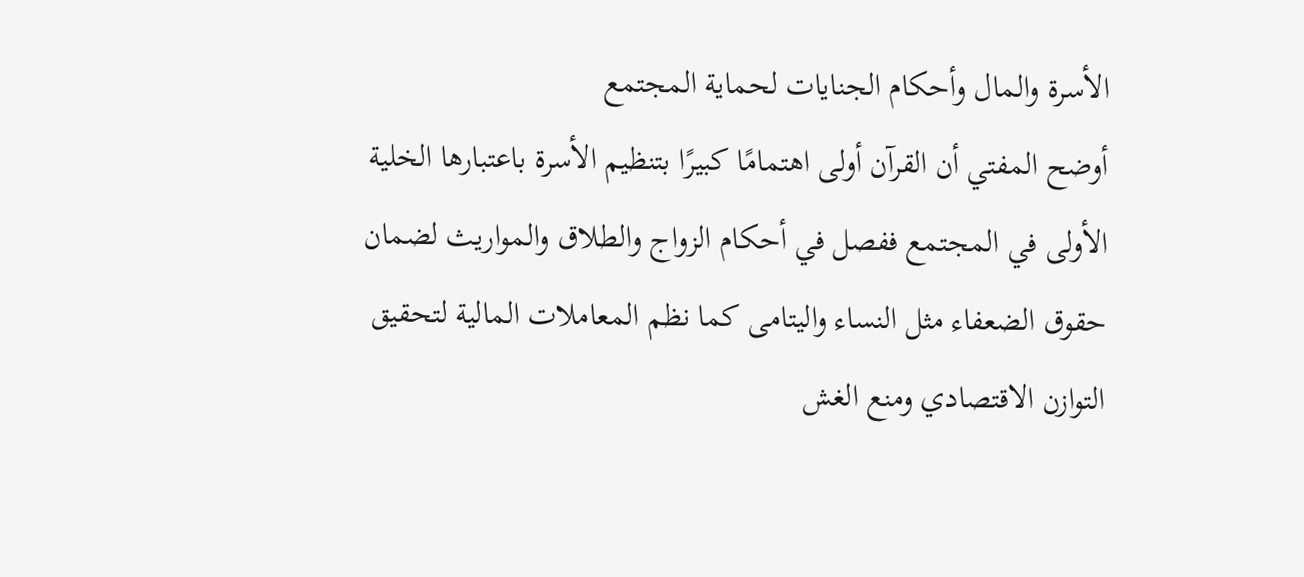الأسرة والمال وأحكام الجنايات لحماية المجتمع
أوضح المفتي أن القرآن أولى اهتمامًا كبيرًا بتنظيم الأسرة باعتبارها الخلية الأولى في المجتمع ففصل في أحكام الزواج والطلاق والمواريث لضمان حقوق الضعفاء مثل النساء واليتامى كما نظم المعاملات المالية لتحقيق التوازن الاقتصادي ومنع الغش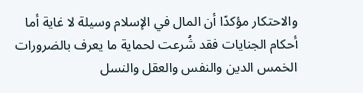والاحتكار مؤكدًا أن المال في الإسلام وسيلة لا غاية أما أحكام الجنايات فقد شُرعت لحماية ما يعرف بالضرورات الخمس الدين والنفس والعقل والنسل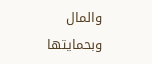والمال وبحمايتها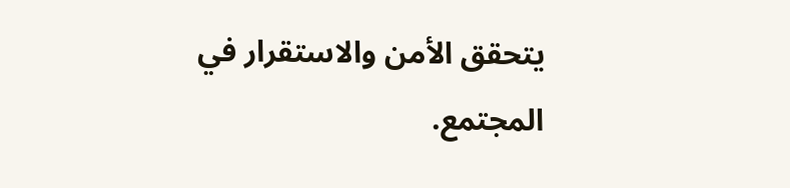يتحقق الأمن والاستقرار في المجتمع.